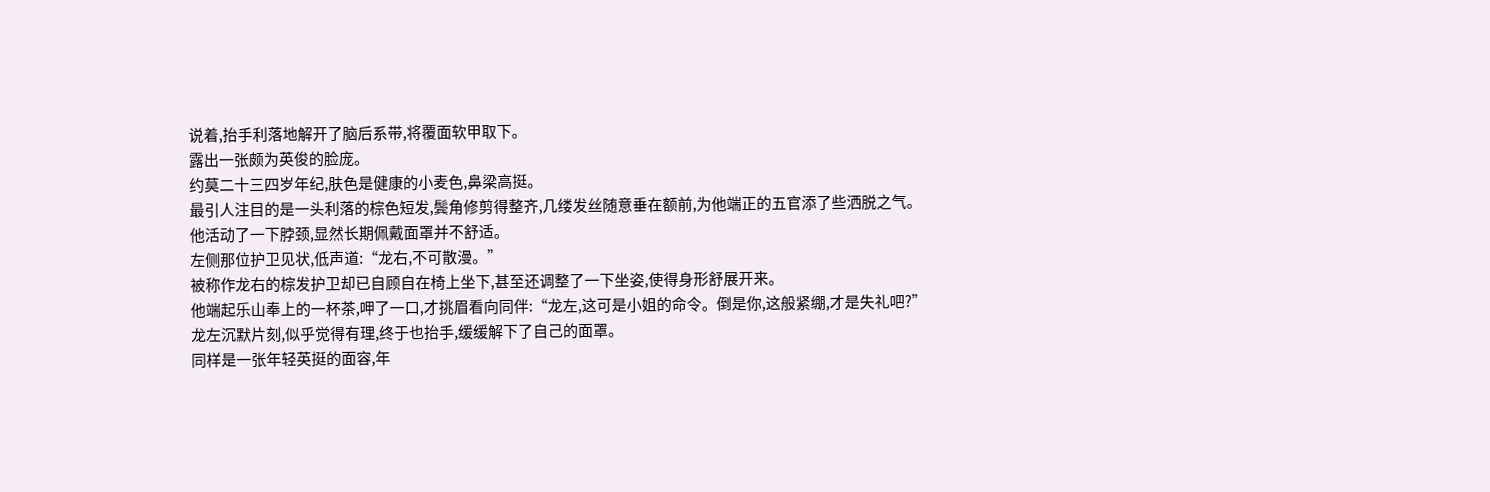说着,抬手利落地解开了脑后系带,将覆面软甲取下。
露出一张颇为英俊的脸庞。
约莫二十三四岁年纪,肤色是健康的小麦色,鼻梁高挺。
最引人注目的是一头利落的棕色短发,鬓角修剪得整齐,几缕发丝随意垂在额前,为他端正的五官添了些洒脱之气。
他活动了一下脖颈,显然长期佩戴面罩并不舒适。
左侧那位护卫见状,低声道:“龙右,不可散漫。”
被称作龙右的棕发护卫却已自顾自在椅上坐下,甚至还调整了一下坐姿,使得身形舒展开来。
他端起乐山奉上的一杯茶,呷了一口,才挑眉看向同伴:“龙左,这可是小姐的命令。倒是你,这般紧绷,才是失礼吧?”
龙左沉默片刻,似乎觉得有理,终于也抬手,缓缓解下了自己的面罩。
同样是一张年轻英挺的面容,年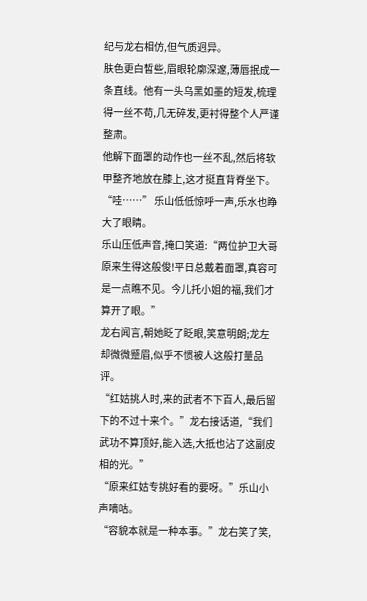纪与龙右相仿,但气质迥异。
肤色更白皙些,眉眼轮廓深邃,薄唇抿成一条直线。他有一头乌黑如墨的短发,梳理得一丝不苟,几无碎发,更衬得整个人严谨整肃。
他解下面罩的动作也一丝不乱,然后将软甲整齐地放在膝上,这才挺直背脊坐下。
“哇……” 乐山低低惊呼一声,乐水也睁大了眼睛。
乐山压低声音,掩口笑道:“两位护卫大哥原来生得这般俊!平日总戴着面罩,真容可是一点瞧不见。今儿托小姐的福,我们才算开了眼。”
龙右闻言,朝她眨了眨眼,笑意明朗;龙左却微微蹙眉,似乎不惯被人这般打量品评。
“红姑挑人时,来的武者不下百人,最后留下的不过十来个。”龙右接话道,“我们武功不算顶好,能入选,大抵也沾了这副皮相的光。”
“原来红姑专挑好看的要呀。”乐山小声嘀咕。
“容貌本就是一种本事。”龙右笑了笑,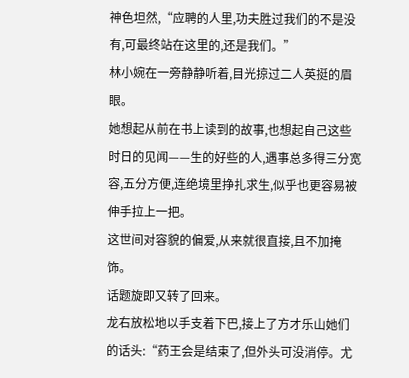神色坦然,“应聘的人里,功夫胜过我们的不是没有,可最终站在这里的,还是我们。”
林小婉在一旁静静听着,目光掠过二人英挺的眉眼。
她想起从前在书上读到的故事,也想起自己这些时日的见闻——生的好些的人,遇事总多得三分宽容,五分方便,连绝境里挣扎求生,似乎也更容易被伸手拉上一把。
这世间对容貌的偏爱,从来就很直接,且不加掩饰。
话题旋即又转了回来。
龙右放松地以手支着下巴,接上了方才乐山她们的话头:“药王会是结束了,但外头可没消停。尤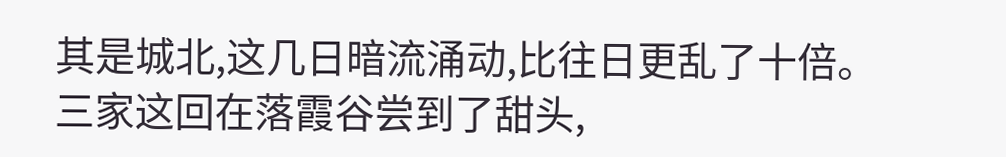其是城北,这几日暗流涌动,比往日更乱了十倍。三家这回在落霞谷尝到了甜头,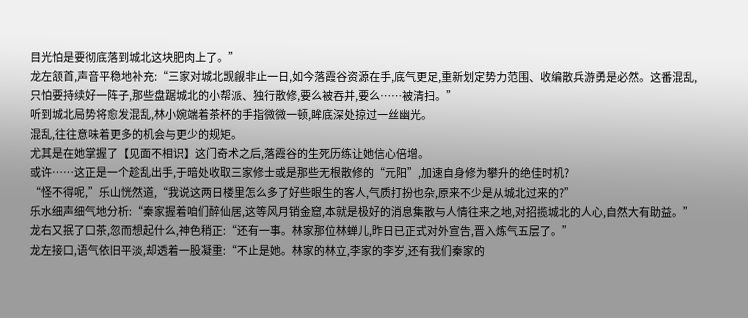目光怕是要彻底落到城北这块肥肉上了。”
龙左颔首,声音平稳地补充:“三家对城北觊觎非止一日,如今落霞谷资源在手,底气更足,重新划定势力范围、收编散兵游勇是必然。这番混乱,只怕要持续好一阵子,那些盘踞城北的小帮派、独行散修,要么被吞并,要么……被清扫。”
听到城北局势将愈发混乱,林小婉端着茶杯的手指微微一顿,眸底深处掠过一丝幽光。
混乱,往往意味着更多的机会与更少的规矩。
尤其是在她掌握了【见面不相识】这门奇术之后,落霞谷的生死历练让她信心倍增。
或许……这正是一个趁乱出手,于暗处收取三家修士或是那些无根散修的“元阳”,加速自身修为攀升的绝佳时机?
“怪不得呢,”乐山恍然道,“我说这两日楼里怎么多了好些眼生的客人,气质打扮也杂,原来不少是从城北过来的?”
乐水细声细气地分析:“秦家握着咱们醉仙居,这等风月销金窟,本就是极好的消息集散与人情往来之地,对招揽城北的人心,自然大有助益。”
龙右又抿了口茶,忽而想起什么,神色稍正:“还有一事。林家那位林蝉儿,昨日已正式对外宣告,晋入炼气五层了。”
龙左接口,语气依旧平淡,却透着一股凝重:“不止是她。林家的林立,李家的李岁,还有我们秦家的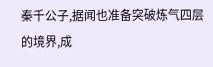秦千公子,据闻也准备突破炼气四层的境界,成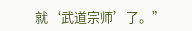就‘武道宗师’了。”